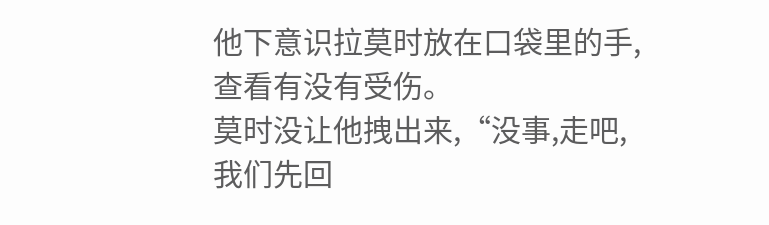他下意识拉莫时放在口袋里的手,查看有没有受伤。
莫时没让他拽出来,“没事,走吧,我们先回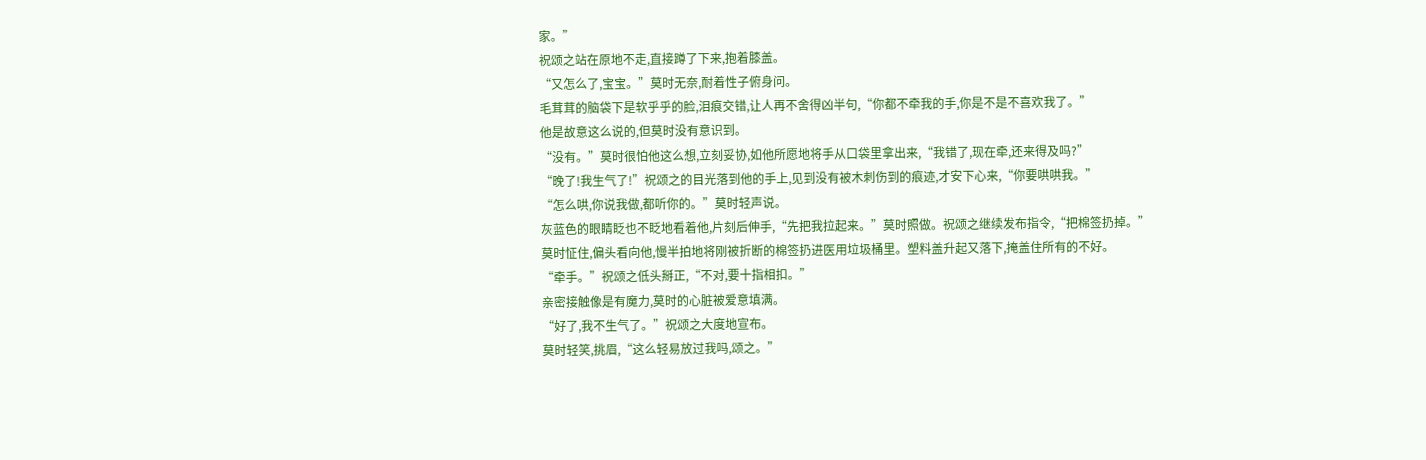家。”
祝颂之站在原地不走,直接蹲了下来,抱着膝盖。
“又怎么了,宝宝。”莫时无奈,耐着性子俯身问。
毛茸茸的脑袋下是软乎乎的脸,泪痕交错,让人再不舍得凶半句,“你都不牵我的手,你是不是不喜欢我了。”
他是故意这么说的,但莫时没有意识到。
“没有。”莫时很怕他这么想,立刻妥协,如他所愿地将手从口袋里拿出来,“我错了,现在牵,还来得及吗?”
“晚了!我生气了!”祝颂之的目光落到他的手上,见到没有被木刺伤到的痕迹,才安下心来,“你要哄哄我。”
“怎么哄,你说我做,都听你的。”莫时轻声说。
灰蓝色的眼睛眨也不眨地看着他,片刻后伸手,“先把我拉起来。”莫时照做。祝颂之继续发布指令,“把棉签扔掉。”
莫时怔住,偏头看向他,慢半拍地将刚被折断的棉签扔进医用垃圾桶里。塑料盖升起又落下,掩盖住所有的不好。
“牵手。”祝颂之低头掰正,“不对,要十指相扣。”
亲密接触像是有魔力,莫时的心脏被爱意填满。
“好了,我不生气了。”祝颂之大度地宣布。
莫时轻笑,挑眉,“这么轻易放过我吗,颂之。”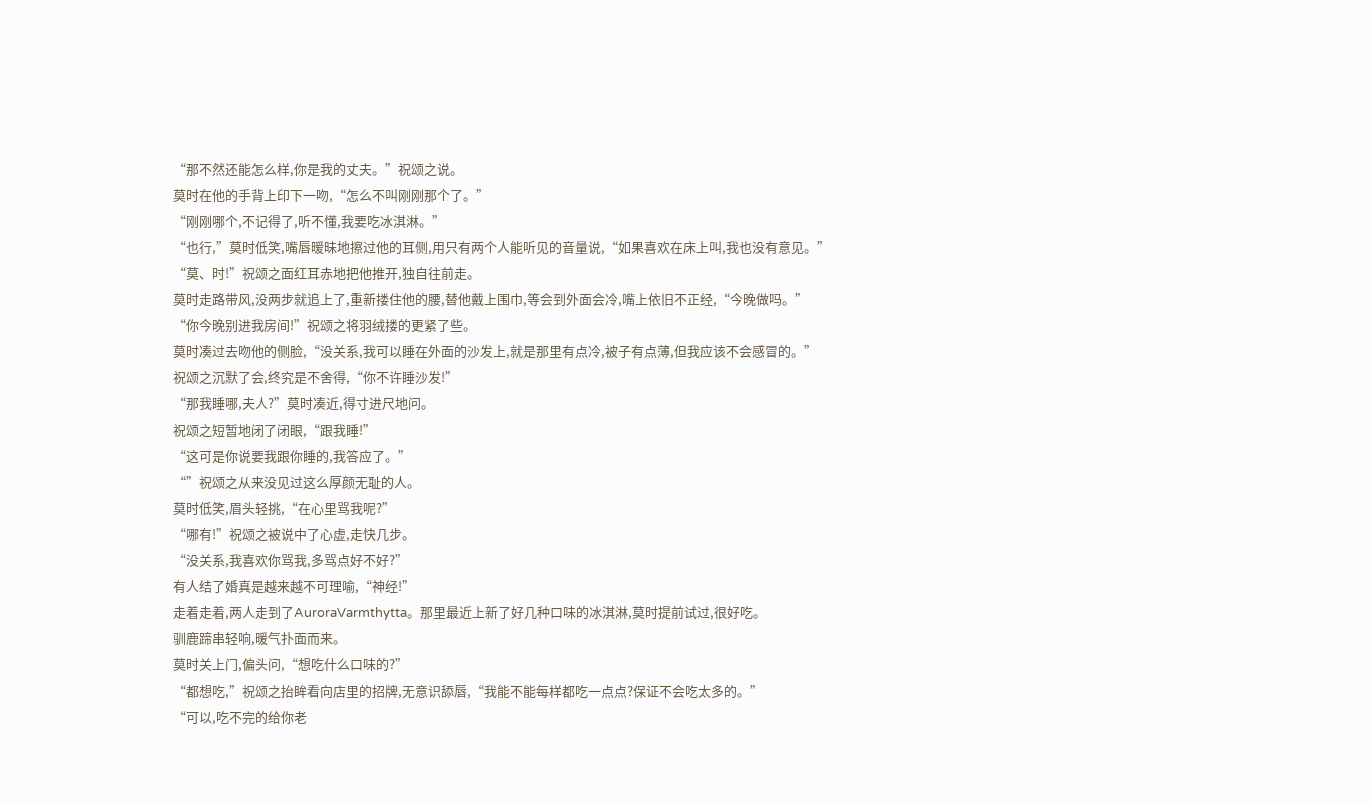“那不然还能怎么样,你是我的丈夫。”祝颂之说。
莫时在他的手背上印下一吻,“怎么不叫刚刚那个了。”
“刚刚哪个,不记得了,听不懂,我要吃冰淇淋。”
“也行,”莫时低笑,嘴唇暧昧地擦过他的耳侧,用只有两个人能听见的音量说,“如果喜欢在床上叫,我也没有意见。”
“莫、时!”祝颂之面红耳赤地把他推开,独自往前走。
莫时走路带风,没两步就追上了,重新搂住他的腰,替他戴上围巾,等会到外面会冷,嘴上依旧不正经,“今晚做吗。”
“你今晚别进我房间!”祝颂之将羽绒搂的更紧了些。
莫时凑过去吻他的侧脸,“没关系,我可以睡在外面的沙发上,就是那里有点冷,被子有点薄,但我应该不会感冒的。”
祝颂之沉默了会,终究是不舍得,“你不许睡沙发!”
“那我睡哪,夫人?”莫时凑近,得寸进尺地问。
祝颂之短暂地闭了闭眼,“跟我睡!”
“这可是你说要我跟你睡的,我答应了。”
“”祝颂之从来没见过这么厚颜无耻的人。
莫时低笑,眉头轻挑,“在心里骂我呢?”
“哪有!”祝颂之被说中了心虚,走快几步。
“没关系,我喜欢你骂我,多骂点好不好?”
有人结了婚真是越来越不可理喻,“神经!”
走着走着,两人走到了AuroraVarmthytta。那里最近上新了好几种口味的冰淇淋,莫时提前试过,很好吃。
驯鹿蹄串轻响,暖气扑面而来。
莫时关上门,偏头问,“想吃什么口味的?”
“都想吃,”祝颂之抬眸看向店里的招牌,无意识舔唇,“我能不能每样都吃一点点?保证不会吃太多的。”
“可以,吃不完的给你老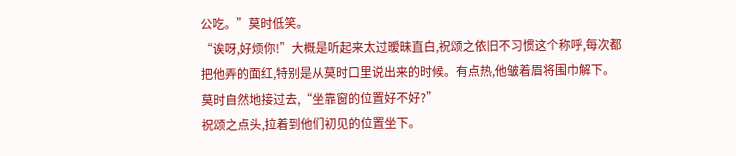公吃。”莫时低笑。
“诶呀,好烦你!”大概是听起来太过暧昧直白,祝颂之依旧不习惯这个称呼,每次都把他弄的面红,特别是从莫时口里说出来的时候。有点热,他皱着眉将围巾解下。
莫时自然地接过去,“坐靠窗的位置好不好?”
祝颂之点头,拉着到他们初见的位置坐下。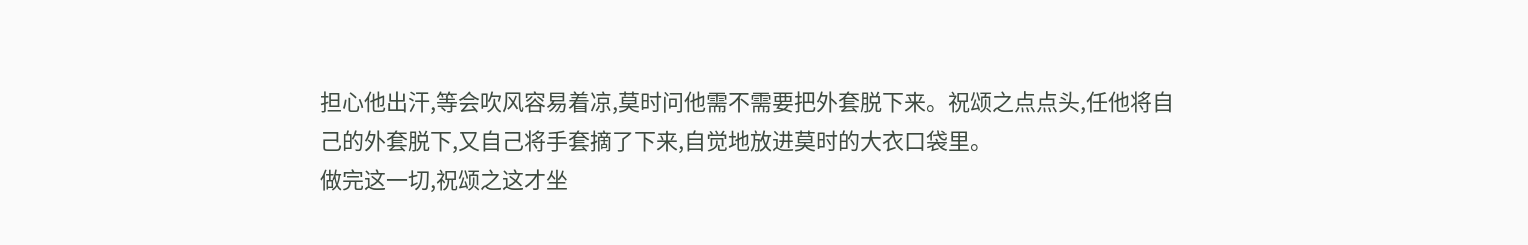担心他出汗,等会吹风容易着凉,莫时问他需不需要把外套脱下来。祝颂之点点头,任他将自己的外套脱下,又自己将手套摘了下来,自觉地放进莫时的大衣口袋里。
做完这一切,祝颂之这才坐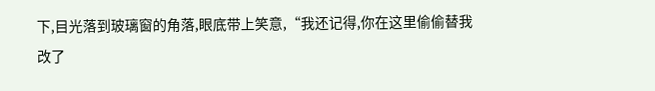下,目光落到玻璃窗的角落,眼底带上笑意,“我还记得,你在这里偷偷替我改了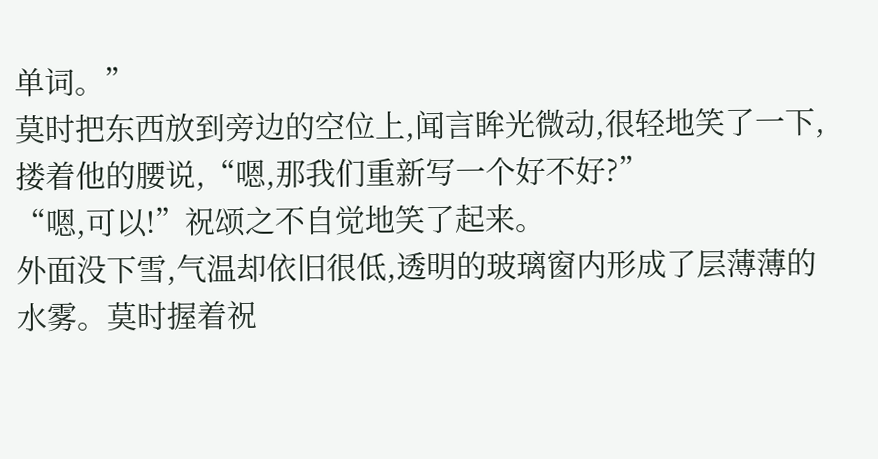单词。”
莫时把东西放到旁边的空位上,闻言眸光微动,很轻地笑了一下,搂着他的腰说,“嗯,那我们重新写一个好不好?”
“嗯,可以!”祝颂之不自觉地笑了起来。
外面没下雪,气温却依旧很低,透明的玻璃窗内形成了层薄薄的水雾。莫时握着祝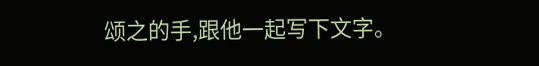颂之的手,跟他一起写下文字。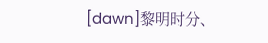[dawn]黎明时分、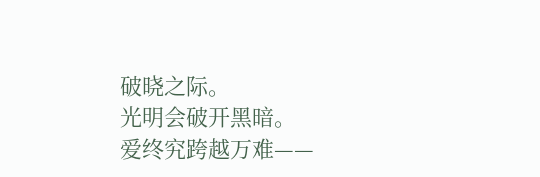破晓之际。
光明会破开黑暗。
爱终究跨越万难——